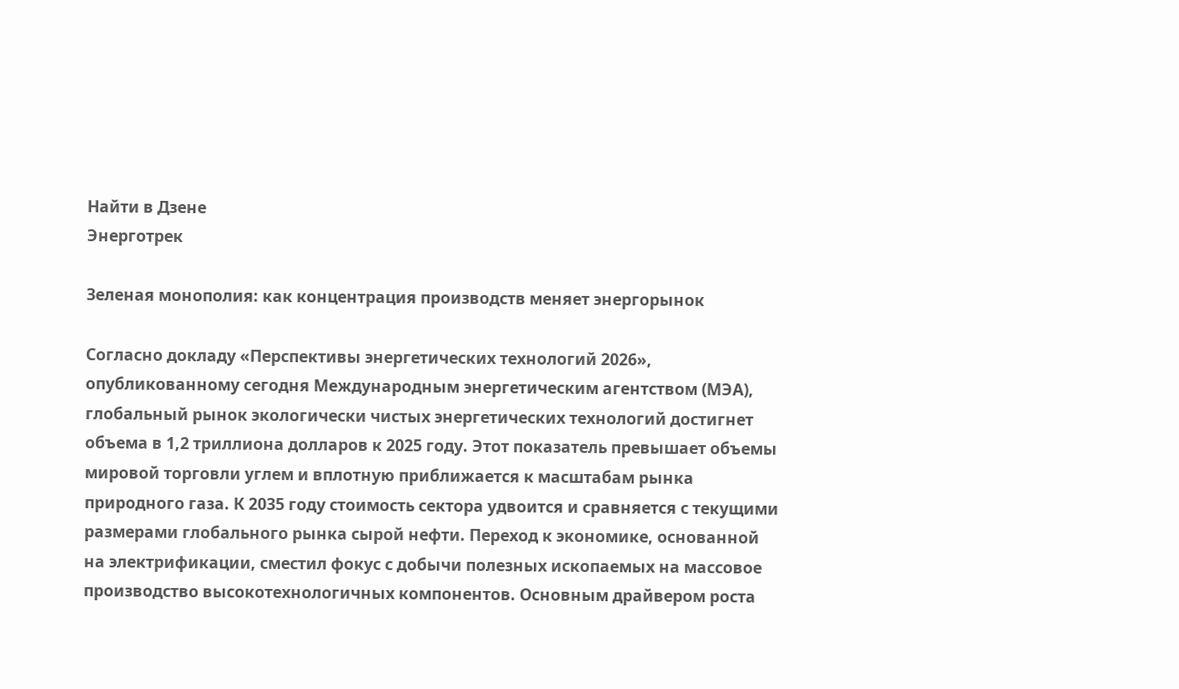Найти в Дзене
Энерготрек

Зеленая монополия: как концентрация производств меняет энергорынок

Согласно докладу «Перспективы энергетических технологий 2026», опубликованному сегодня Международным энергетическим агентством (МЭА), глобальный рынок экологически чистых энергетических технологий достигнет объема в 1,2 триллиона долларов к 2025 году. Этот показатель превышает объемы мировой торговли углем и вплотную приближается к масштабам рынка природного газа. К 2035 году стоимость сектора удвоится и сравняется с текущими размерами глобального рынка сырой нефти. Переход к экономике, основанной на электрификации, сместил фокус с добычи полезных ископаемых на массовое производство высокотехнологичных компонентов. Основным драйвером роста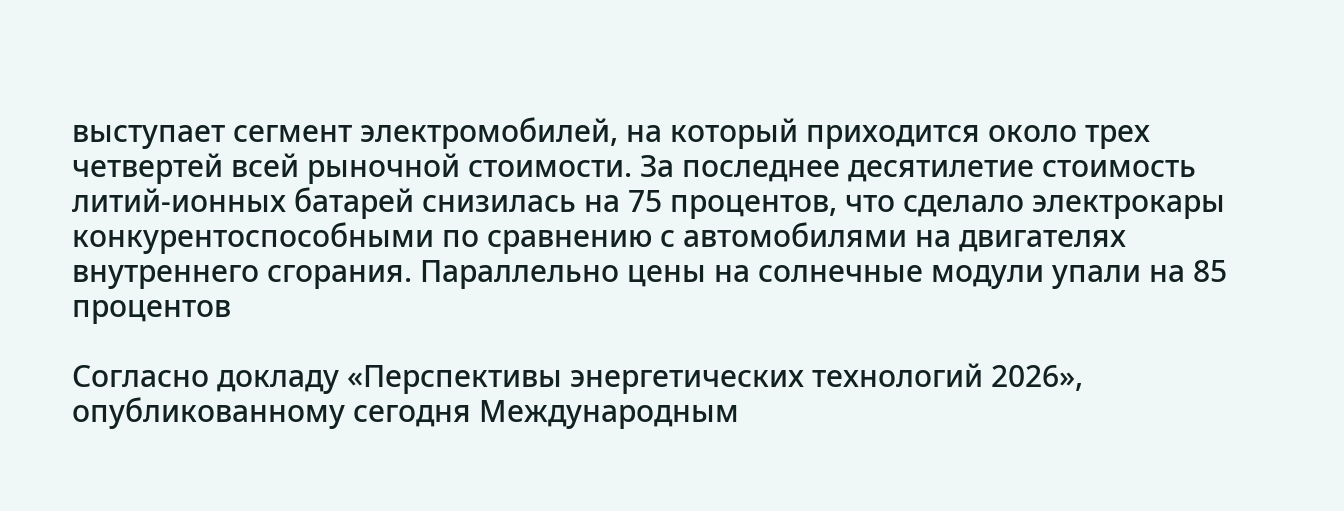выступает сегмент электромобилей, на который приходится около трех четвертей всей рыночной стоимости. За последнее десятилетие стоимость литий-ионных батарей снизилась на 75 процентов, что сделало электрокары конкурентоспособными по сравнению с автомобилями на двигателях внутреннего сгорания. Параллельно цены на солнечные модули упали на 85 процентов

Согласно докладу «Перспективы энергетических технологий 2026», опубликованному сегодня Международным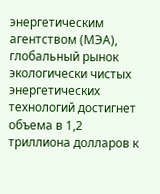энергетическим агентством (МЭА), глобальный рынок экологически чистых энергетических технологий достигнет объема в 1,2 триллиона долларов к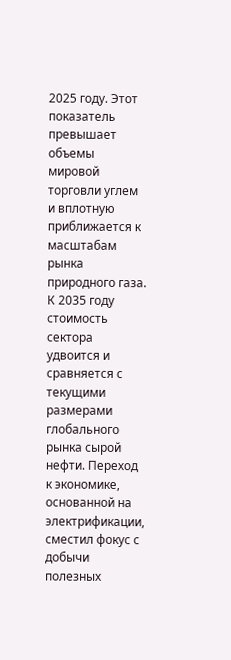2025 году. Этот показатель превышает объемы мировой торговли углем и вплотную приближается к масштабам рынка природного газа. К 2035 году стоимость сектора удвоится и сравняется с текущими размерами глобального рынка сырой нефти. Переход к экономике, основанной на электрификации, сместил фокус с добычи полезных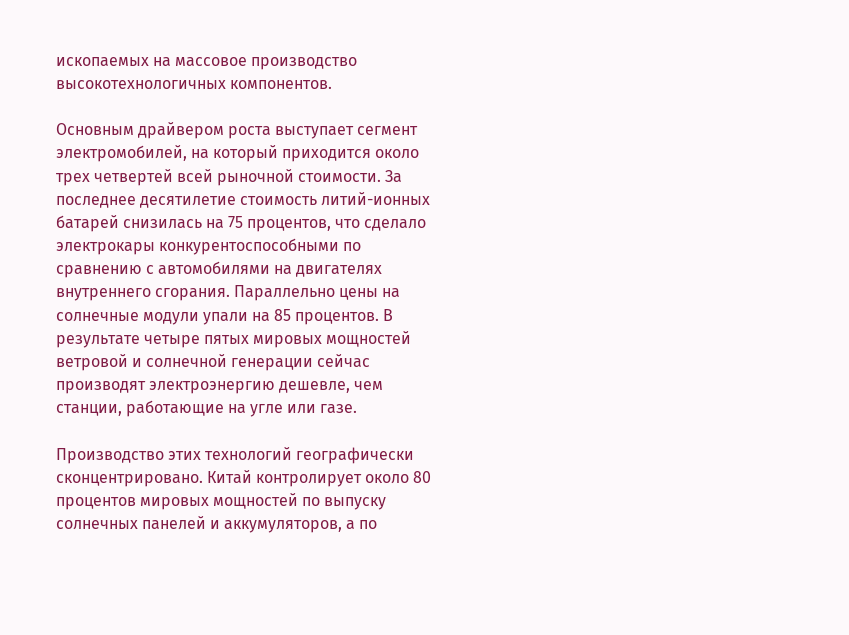ископаемых на массовое производство высокотехнологичных компонентов.

Основным драйвером роста выступает сегмент электромобилей, на который приходится около трех четвертей всей рыночной стоимости. За последнее десятилетие стоимость литий-ионных батарей снизилась на 75 процентов, что сделало электрокары конкурентоспособными по сравнению с автомобилями на двигателях внутреннего сгорания. Параллельно цены на солнечные модули упали на 85 процентов. В результате четыре пятых мировых мощностей ветровой и солнечной генерации сейчас производят электроэнергию дешевле, чем станции, работающие на угле или газе.

Производство этих технологий географически сконцентрировано. Китай контролирует около 80 процентов мировых мощностей по выпуску солнечных панелей и аккумуляторов, а по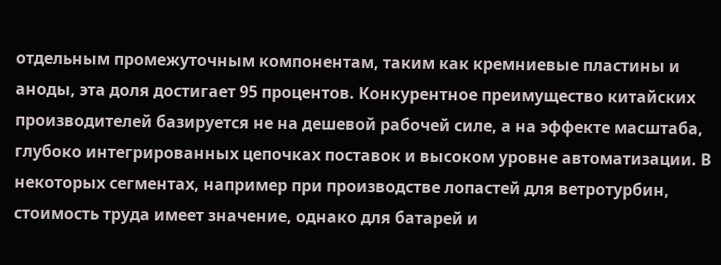отдельным промежуточным компонентам, таким как кремниевые пластины и аноды, эта доля достигает 95 процентов. Конкурентное преимущество китайских производителей базируется не на дешевой рабочей силе, а на эффекте масштаба, глубоко интегрированных цепочках поставок и высоком уровне автоматизации. В некоторых сегментах, например при производстве лопастей для ветротурбин, стоимость труда имеет значение, однако для батарей и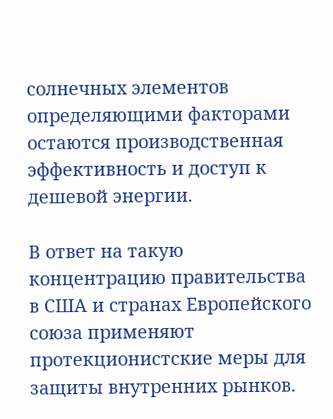солнечных элементов определяющими факторами остаются производственная эффективность и доступ к дешевой энергии.

В ответ на такую концентрацию правительства в США и странах Европейского союза применяют протекционистские меры для защиты внутренних рынков.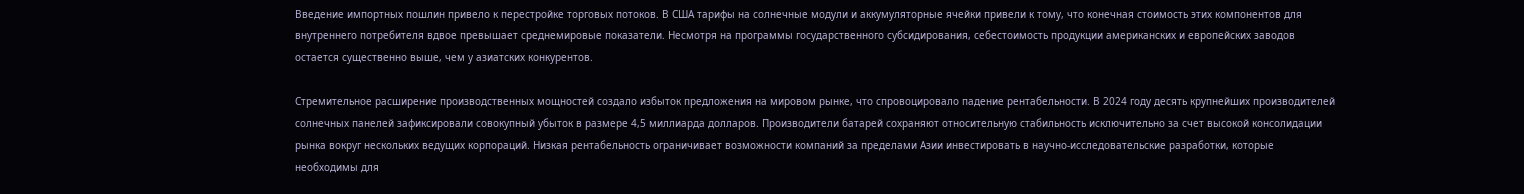Введение импортных пошлин привело к перестройке торговых потоков. В США тарифы на солнечные модули и аккумуляторные ячейки привели к тому, что конечная стоимость этих компонентов для внутреннего потребителя вдвое превышает среднемировые показатели. Несмотря на программы государственного субсидирования, себестоимость продукции американских и европейских заводов остается существенно выше, чем у азиатских конкурентов.

Стремительное расширение производственных мощностей создало избыток предложения на мировом рынке, что спровоцировало падение рентабельности. В 2024 году десять крупнейших производителей солнечных панелей зафиксировали совокупный убыток в размере 4,5 миллиарда долларов. Производители батарей сохраняют относительную стабильность исключительно за счет высокой консолидации рынка вокруг нескольких ведущих корпораций. Низкая рентабельность ограничивает возможности компаний за пределами Азии инвестировать в научно-исследовательские разработки, которые необходимы для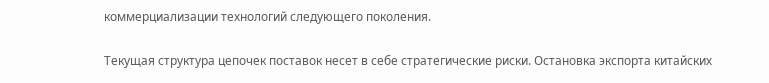коммерциализации технологий следующего поколения.

Текущая структура цепочек поставок несет в себе стратегические риски. Остановка экспорта китайских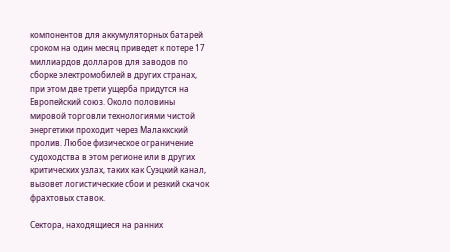компонентов для аккумуляторных батарей сроком на один месяц приведет к потере 17 миллиардов долларов для заводов по сборке электромобилей в других странах, при этом две трети ущерба придутся на Европейский союз. Около половины мировой торговли технологиями чистой энергетики проходит через Малаккский пролив. Любое физическое ограничение судоходства в этом регионе или в других критических узлах, таких как Суэцкий канал, вызовет логистические сбои и резкий скачок фрахтовых ставок.

Сектора, находящиеся на ранних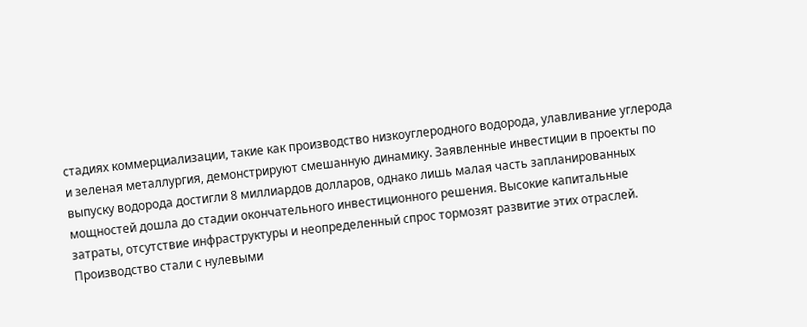стадиях коммерциализации, такие как производство низкоуглеродного водорода, улавливание углерода и зеленая металлургия, демонстрируют смешанную динамику. Заявленные инвестиции в проекты по выпуску водорода достигли 8 миллиардов долларов, однако лишь малая часть запланированных мощностей дошла до стадии окончательного инвестиционного решения. Высокие капитальные затраты, отсутствие инфраструктуры и неопределенный спрос тормозят развитие этих отраслей. Производство стали с нулевыми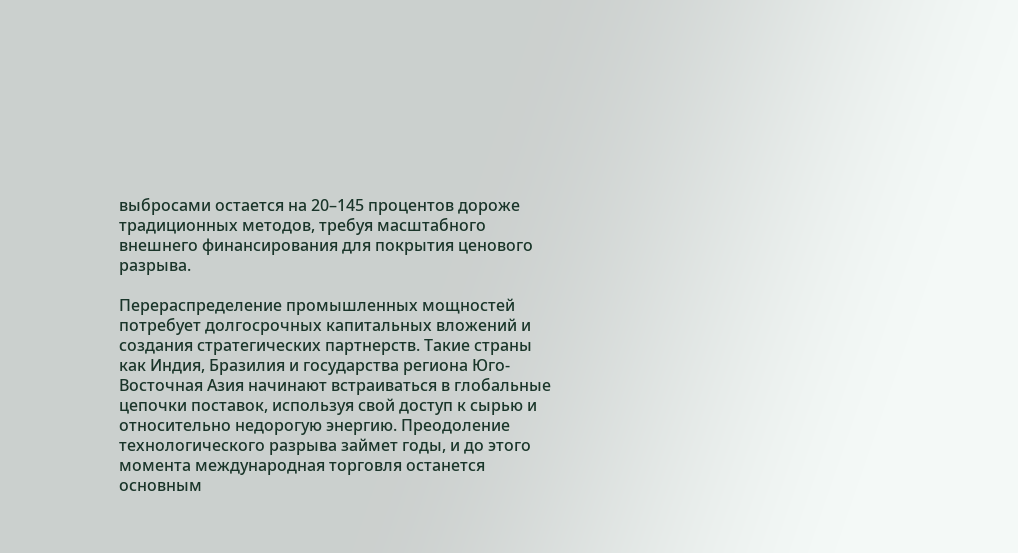выбросами остается на 20–145 процентов дороже традиционных методов, требуя масштабного внешнего финансирования для покрытия ценового разрыва.

Перераспределение промышленных мощностей потребует долгосрочных капитальных вложений и создания стратегических партнерств. Такие страны как Индия, Бразилия и государства региона Юго-Восточная Азия начинают встраиваться в глобальные цепочки поставок, используя свой доступ к сырью и относительно недорогую энергию. Преодоление технологического разрыва займет годы, и до этого момента международная торговля останется основным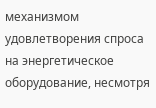механизмом удовлетворения спроса на энергетическое оборудование, несмотря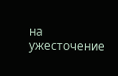на ужесточение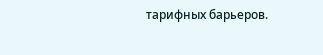тарифных барьеров.